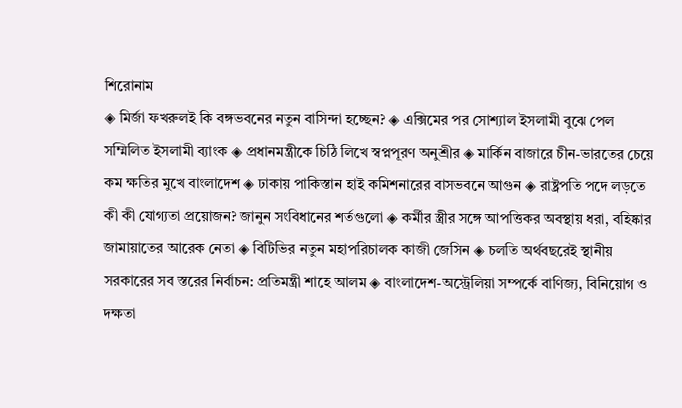শিরোনাম
◈ মির্জা ফখরুলই কি বঙ্গভবনের নতুন বাসিন্দা হচ্ছেন? ◈ এক্সিমের পর সোশ্যাল ইসলামী বুঝে পেল সম্মিলিত ইসলামী ব্যাংক ◈ প্রধানমন্ত্রীকে চিঠি লিখে স্বপ্নপূরণ অনুশ্রীর ◈ মার্কিন বাজারে চীন-ভারতের চেয়ে কম ক্ষতির মুখে বাংলাদেশ ◈ ঢাকায় পাকিস্তান হাই কমিশনারের বাসভবনে আগুন ◈ রাষ্ট্রপতি পদে লড়তে কী কী যোগ্যতা প্রয়োজন? জানুন সংবিধানের শর্তগুলো ◈ কর্মীর স্ত্রীর সঙ্গে আপত্তিকর অবস্থায় ধরা, বহিষ্কার জামায়াতের আরেক নেতা ◈ বিটিভির নতুন মহাপরিচালক কাজী জেসিন ◈ চলতি অর্থবছরেই স্থানীয় সরকারের সব স্তরের নির্বাচন: প্রতিমন্ত্রী শাহে আলম ◈ বাংলাদেশ-অস্ট্রেলিয়া সম্পর্কে বাণিজ্য, বিনিয়োগ ও দক্ষতা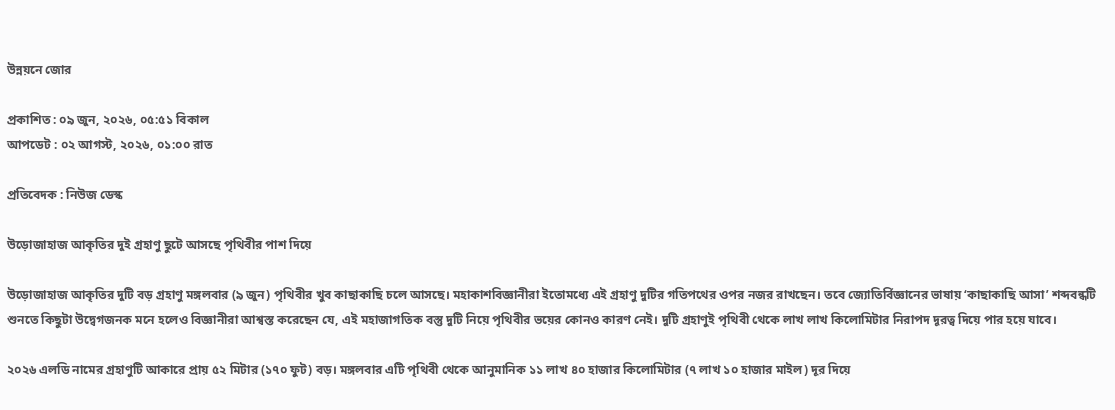উন্নয়নে জোর

প্রকাশিত : ০৯ জুন, ২০২৬, ০৫:৫১ বিকাল
আপডেট : ০২ আগস্ট, ২০২৬, ০১:০০ রাত

প্রতিবেদক : নিউজ ডেস্ক

উড়োজাহাজ আকৃতির দুই গ্রহাণু ছুটে আসছে পৃথিবীর পাশ দিয়ে

উড়োজাহাজ আকৃতির দুটি বড় গ্রহাণু মঙ্গলবার (৯ জুন) পৃথিবীর খুব কাছাকাছি চলে আসছে। মহাকাশবিজ্ঞানীরা ইতোমধ্যে এই গ্রহাণু দুটির গতিপথের ওপর নজর রাখছেন। তবে জ্যোতির্বিজ্ঞানের ভাষায় ‘কাছাকাছি আসা’ শব্দবন্ধটি শুনতে কিছুটা উদ্বেগজনক মনে হলেও বিজ্ঞানীরা আশ্বস্ত করেছেন যে, এই মহাজাগতিক বস্তু দুটি নিয়ে পৃথিবীর ভয়ের কোনও কারণ নেই। দুটি গ্রহাণুই পৃথিবী থেকে লাখ লাখ কিলোমিটার নিরাপদ দূরত্ব দিয়ে পার হয়ে যাবে।

২০২৬ এলডি নামের গ্রহাণুটি আকারে প্রায় ৫২ মিটার (১৭০ ফুট) বড়। মঙ্গলবার এটি পৃথিবী থেকে আনুমানিক ১১ লাখ ৪০ হাজার কিলোমিটার (৭ লাখ ১০ হাজার মাইল) দূর দিয়ে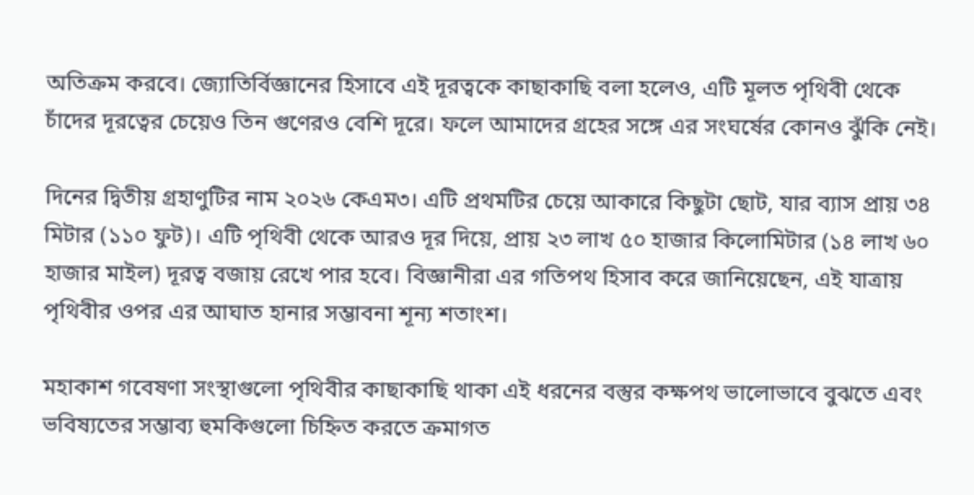অতিক্রম করবে। জ্যোতির্বিজ্ঞানের হিসাবে এই দূরত্বকে কাছাকাছি বলা হলেও, এটি মূলত পৃথিবী থেকে চাঁদের দূরত্বের চেয়েও তিন গুণেরও বেশি দূরে। ফলে আমাদের গ্রহের সঙ্গে এর সংঘর্ষের কোনও ঝুঁকি নেই।

দিনের দ্বিতীয় গ্রহাণুটির নাম ২০২৬ কেএম৩। এটি প্রথমটির চেয়ে আকারে কিছুটা ছোট, যার ব্যাস প্রায় ৩৪ মিটার (১১০ ফুট)। এটি পৃথিবী থেকে আরও দূর দিয়ে, প্রায় ২৩ লাখ ৫০ হাজার কিলোমিটার (১৪ লাখ ৬০ হাজার মাইল) দূরত্ব বজায় রেখে পার হবে। বিজ্ঞানীরা এর গতিপথ হিসাব করে জানিয়েছেন, এই যাত্রায় পৃথিবীর ওপর এর আঘাত হানার সম্ভাবনা শূন্য শতাংশ।

মহাকাশ গবেষণা সংস্থাগুলো পৃথিবীর কাছাকাছি থাকা এই ধরনের বস্তুর কক্ষপথ ভালোভাবে বুঝতে এবং ভবিষ্যতের সম্ভাব্য হুমকিগুলো চিহ্নিত করতে ক্রমাগত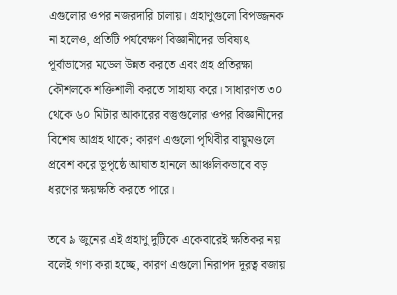এগুলোর ওপর নজরদারি চালায়। গ্রহাণুগুলো বিপজ্জনক না হলেও, প্রতিটি পর্যবেক্ষণ বিজ্ঞানীদের ভবিষ্যৎ পূর্বাভাসের মডেল উন্নত করতে এবং গ্রহ প্রতিরক্ষা কৌশলকে শক্তিশালী করতে সাহায্য করে। সাধারণত ৩০ থেকে ৬০ মিটার আকারের বস্তুগুলোর ওপর বিজ্ঞানীদের বিশেষ আগ্রহ থাকে; কারণ এগুলো পৃথিবীর বায়ুমণ্ডলে প্রবেশ করে ভূপৃষ্ঠে আঘাত হানলে আঞ্চলিকভাবে বড় ধরণের ক্ষয়ক্ষতি করতে পারে।

তবে ৯ জুনের এই গ্রহাণু দুটিকে একেবারেই ক্ষতিকর নয় বলেই গণ্য করা হচ্ছে, কারণ এগুলো নিরাপদ দূরত্ব বজায়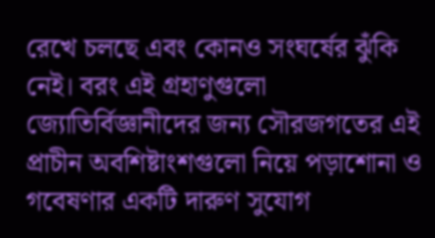রেখে চলছে এবং কোনও সংঘর্ষের ঝুঁকি নেই। বরং এই গ্রহাণুগুলো জ্যোতির্বিজ্ঞানীদের জন্য সৌরজগতের এই প্রাচীন অবশিষ্টাংশগুলো নিয়ে পড়াশোনা ও গবেষণার একটি দারুণ সুযোগ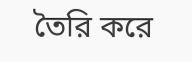তৈরি করে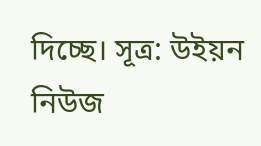দিচ্ছে। সূত্র: উইয়ন নিউজ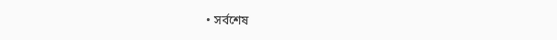• সর্বশেষ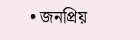• জনপ্রিয়